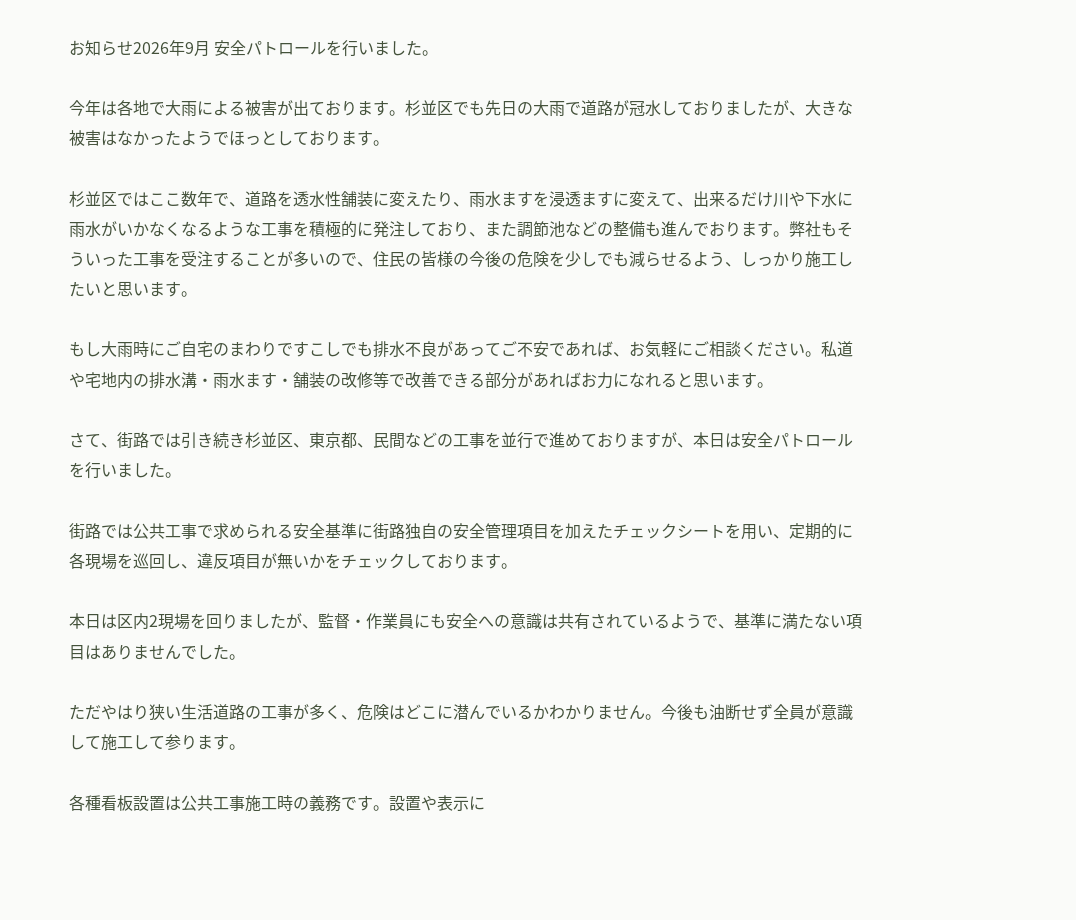お知らせ2026年9月 安全パトロールを行いました。

今年は各地で大雨による被害が出ております。杉並区でも先日の大雨で道路が冠水しておりましたが、大きな被害はなかったようでほっとしております。

杉並区ではここ数年で、道路を透水性舗装に変えたり、雨水ますを浸透ますに変えて、出来るだけ川や下水に雨水がいかなくなるような工事を積極的に発注しており、また調節池などの整備も進んでおります。弊社もそういった工事を受注することが多いので、住民の皆様の今後の危険を少しでも減らせるよう、しっかり施工したいと思います。

もし大雨時にご自宅のまわりですこしでも排水不良があってご不安であれば、お気軽にご相談ください。私道や宅地内の排水溝・雨水ます・舗装の改修等で改善できる部分があればお力になれると思います。

さて、街路では引き続き杉並区、東京都、民間などの工事を並行で進めておりますが、本日は安全パトロールを行いました。

街路では公共工事で求められる安全基準に街路独自の安全管理項目を加えたチェックシートを用い、定期的に各現場を巡回し、違反項目が無いかをチェックしております。

本日は区内2現場を回りましたが、監督・作業員にも安全への意識は共有されているようで、基準に満たない項目はありませんでした。

ただやはり狭い生活道路の工事が多く、危険はどこに潜んでいるかわかりません。今後も油断せず全員が意識して施工して参ります。

各種看板設置は公共工事施工時の義務です。設置や表示に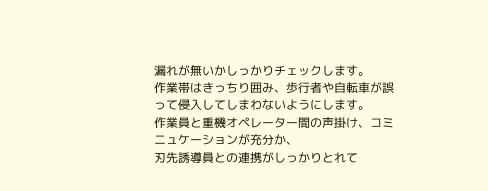漏れが無いかしっかりチェックします。
作業帯はきっちり囲み、歩行者や自転車が誤って侵入してしまわないようにします。
作業員と重機オペレーター間の声掛け、コミニュケーションが充分か、
刃先誘導員との連携がしっかりとれて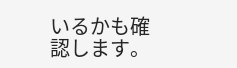いるかも確認します。